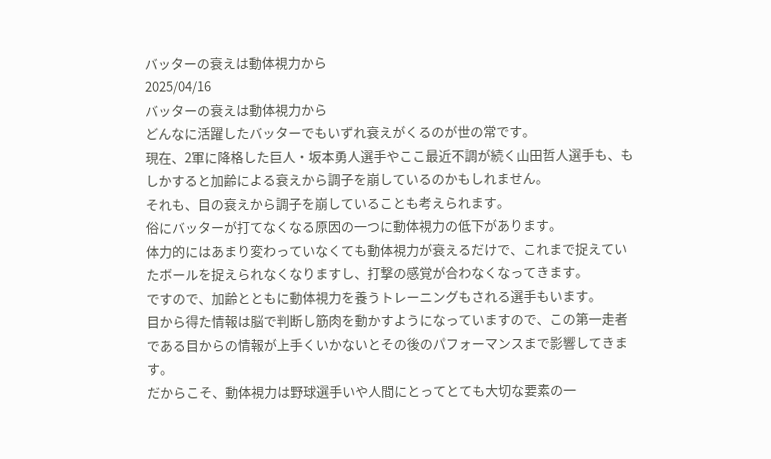バッターの衰えは動体視力から
2025/04/16
バッターの衰えは動体視力から
どんなに活躍したバッターでもいずれ衰えがくるのが世の常です。
現在、2軍に降格した巨人・坂本勇人選手やここ最近不調が続く山田哲人選手も、もしかすると加齢による衰えから調子を崩しているのかもしれません。
それも、目の衰えから調子を崩していることも考えられます。
俗にバッターが打てなくなる原因の一つに動体視力の低下があります。
体力的にはあまり変わっていなくても動体視力が衰えるだけで、これまで捉えていたボールを捉えられなくなりますし、打撃の感覚が合わなくなってきます。
ですので、加齢とともに動体視力を養うトレーニングもされる選手もいます。
目から得た情報は脳で判断し筋肉を動かすようになっていますので、この第一走者である目からの情報が上手くいかないとその後のパフォーマンスまで影響してきます。
だからこそ、動体視力は野球選手いや人間にとってとても大切な要素の一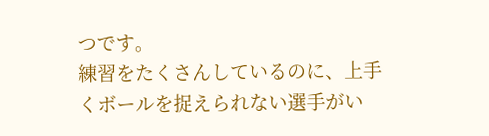つです。
練習をたくさんしているのに、上手くボールを捉えられない選手がい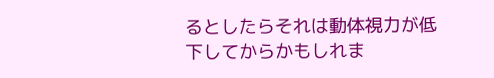るとしたらそれは動体視力が低下してからかもしれま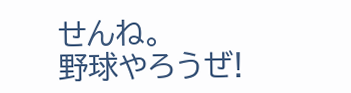せんね。
野球やろうぜ!